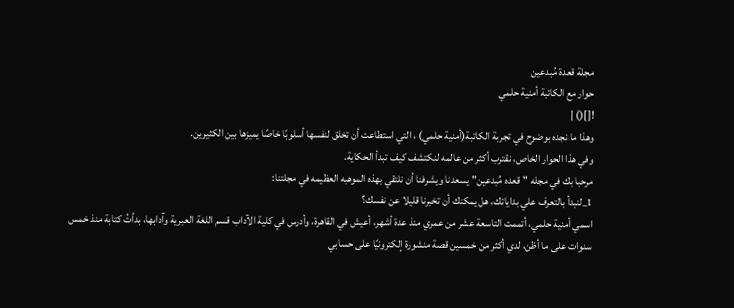مجلة قعدة مُبدعين
حوار مع الكاتبة أمنية حلمي
![]() |
وهذا ما نجده بوضوح في تجربة الكاتبة(أمنية حلمي) ، التي استطاعت أن تخلق لنفسها أسلوبًا خاصًا يميزها بين الكثيرين.
وفي هذا الحوار الخاص، نقترب أكثر من عالمه لنكتشف كيف تبدأ الحكاية.
مرحبا بك في مجله "قعده مُبدعين" يسعدنا ويشرفنا أن نلتقي بهذه الموهبه العظيمه في مجلتنا:
1_لنبدأ بالتعرف علي بداياتك، هل يمكنك أن تخبرنا قليلا عن نفسك؟
اسمي أمنية حلمي، أتممت التاسعة عشر من عمري منذ عدة أشهر، أعيش في القاهرة، وأدرس في كلية الآداب قسم اللغة العبرية وآدابها، بدأتُ كتابة منذ خمس سنوات على ما أظن، لدي أكثر من خمسين قصة منشورة إلكترونيًا على حسابي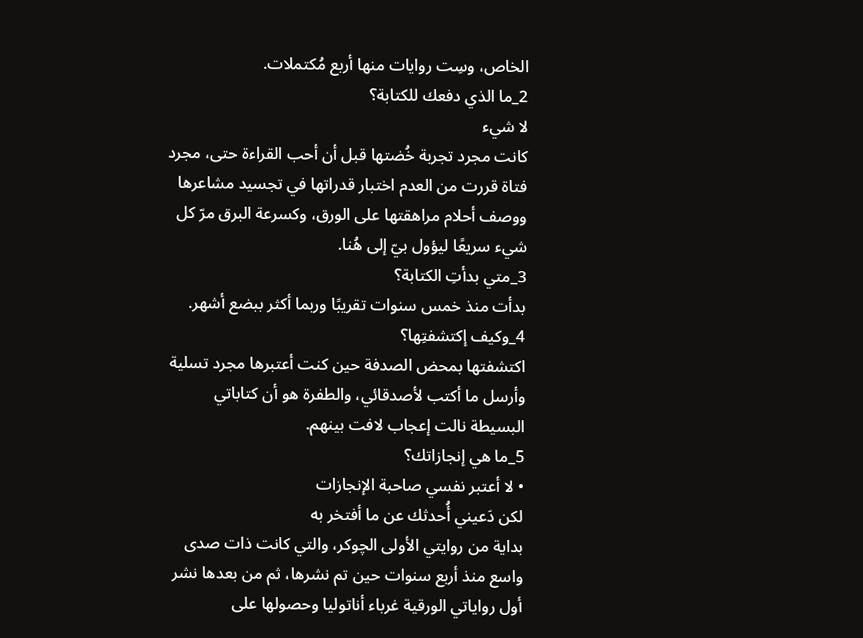الخاص، وسِت روايات منها أربع مُكتملات.
2_ما الذي دفعك للكتابة؟
لا شيء
كانت مجرد تجربة خُضتها قبل أن أحب القراءة حتى، مجرد فتاة قررت من العدم اختبار قدراتها في تجسيد مشاعرها ووصف أحلام مراهقتها على الورق، وكسرعة البرق مرّ كل شيء سريعًا ليؤول بيّ إلى هُنا.
3_متي بدأتِ الكتابة؟
بدأت منذ خمس سنوات تقريبًا وربما أكثر ببضع أشهر.
4_وكيف إكتشفتِها؟
اكتشفتها بمحض الصدفة حين كنت أعتبرها مجرد تسلية وأرسل ما أكتب لأصدقائي، والطفرة هو أن كتاباتي البسيطة نالت إعجاب لافت بينهم.
5_ما هي إنجازاتك؟
• لا أعتبر نفسي صاحبة الإنجازات
لكن دَعيني أُحدثك عن ما أفتخر به
بداية من روايتي الأولى الچوكر، والتي كانت ذات صدى واسع منذ أربع سنوات حين تم نشرها، ثم من بعدها نشر أول رواياتي الورقية غرباء أناتوليا وحصولها على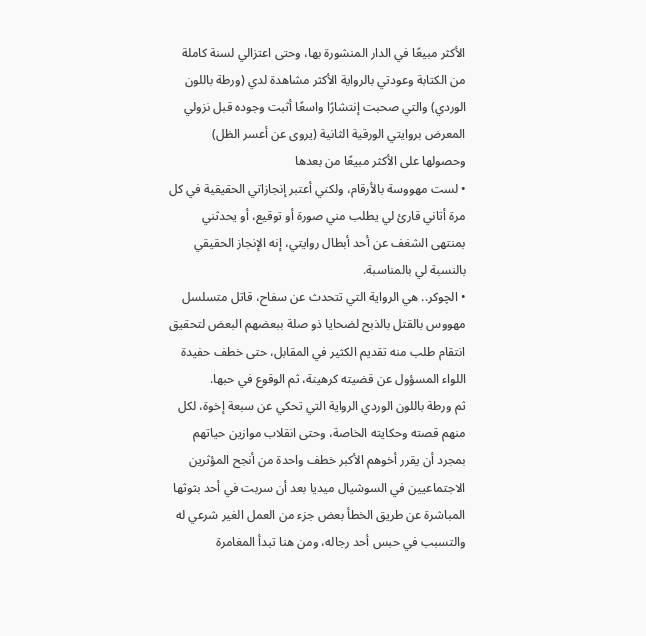الأكثر مبيعًا في الدار المنشورة بها، وحتى اعتزالي لسنة كاملة من الكتابة وعودتي بالرواية الأكثر مشاهدة لدي (ورطة باللون الوردي) والتي صحبت إنتشارًا واسعًا أثبت وجوده قبل نزولي المعرض بروايتي الورقية الثانية (يروى عن أعسر الظل) وحصولها على الأكثر مبيعًا من بعدها
• لست مهووسة بالأرقام، ولكني أعتبر إنجازاتي الحقيقية في كل مرة أتاني قارئ لي يطلب مني صورة أو توقيع، أو يحدثني بمنتهى الشغف عن أحد أبطال روايتي، إنه الإنجاز الحقيقي بالنسبة لي بالمناسبة.
• الچوكر.. هي الرواية التي تتحدث عن سفاح، قاتل متسلسل مهووس بالقتل بالذبح لضحايا ذو صلة ببعضهم البعض لتحقيق انتقام طلب منه تقديم الكثير في المقابل، حتى خطف حفيدة اللواء المسؤول عن قضيته كرهينة، ثم الوقوع في حبها.
ثم ورطة باللون الوردي الرواية التي تحكي عن سبعة إخوة، لكل منهم قصته وحكايته الخاصة، وحتى انقلاب موازين حياتهم بمجرد أن يقرر أخوهم الأكبر خطف واحدة من أنجح المؤثرين الاجتماعيين في السوشيال ميديا بعد أن سربت في أحد بثوثها المباشرة عن طريق الخطأ بعض جزء من العمل الغير شرعي له والتسبب في حبس أحد رجاله، ومن هنا تبدأ المغامرة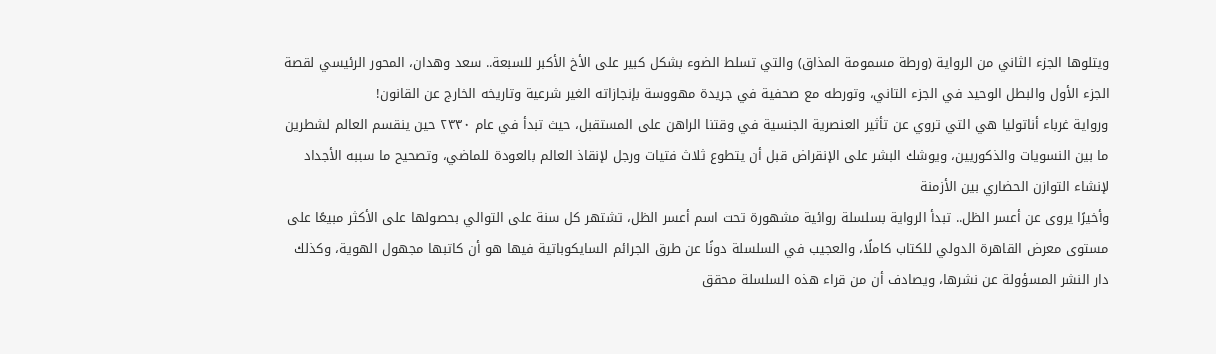ويتلوها الجزء الثاني من الرواية (ورطة مسمومة المذاق) والتي تسلط الضوء بشكل كبير على الأخ الأكبر للسبعة.. سعد وهدان، المحور الرئيسي لقصة الجزء الأول والبطل الوحيد في الجزء التاني، وتورطه مع صحفية في جريدة مهووسة بإنجازاته الغير شرعية وتاريخه الخارج عن القانون!
ورواية غرباء أناتوليا هي التي تروي عن تأثير العنصرية الجنسية في وقتنا الراهن على المستقبل، حيث تبدأ في عام ٢٣٣٠ حين ينقسم العالم لشطرين ما بين النسويات والذكوريين، ويوشك البشر على الإنقراض قبل أن يتطوع ثلاث فتيات ورجل لإنقاذ العالم بالعودة للماضي، وتصحيح ما سببه الأجداد لإنشاء التوازن الحضاري بين الأزمنة
وأخيرًا يروى عن أعسر الظل.. تبدأ الرواية بسلسلة روائية مشهورة تحت اسم أعسر الظل، تشتهر كل سنة على التوالي بحصولها على الأكثر مبيعًا على مستوى معرض القاهرة الدولي للكتاب كاملًا، والعجيب في السلسلة دونًا عن طرق الجرائم السايكوباتية فيها هو أن كاتبها مجهول الهوية، وكذلك دار النشر المسؤولة عن نشرها، ويصادف أن من قراء هذه السلسلة محقق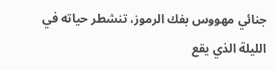جنائي مهووس بفك الرموز، تنشطر حياته في الليلة الذي يقع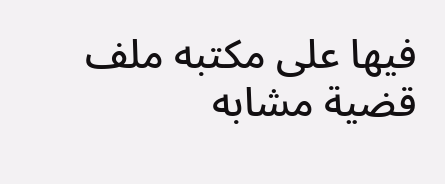فيها على مكتبه ملف قضية مشابه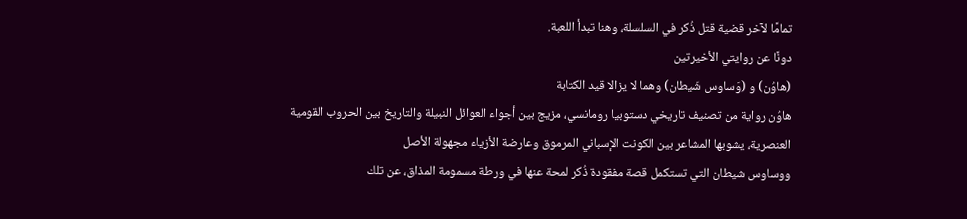تمامًا لآخر قضية قتل ذُكر في السلسلة، وهنا تبدأ اللعبة.
دونًا عن روايتي الأخيرتين
(هاوُن) و (وَساوس شَيطان) وهما لا يزالا قيد الكتابة
هاوُن رواية من تصنيف تاريخي دستوبيا رومانسي، مزيج بين أجواء العوائل النبيلة والتاريخ بين الحروب القومية العنصرية، يشوبها المشاعر بين الكونت الإسباني المرموق وعارضة الأزياء مجهولة الأصل
ووساوس شيطان التي تستكمل قصة مفقودة ذُكر لمحة عنها في ورطة مسمومة المذاق، عن تلك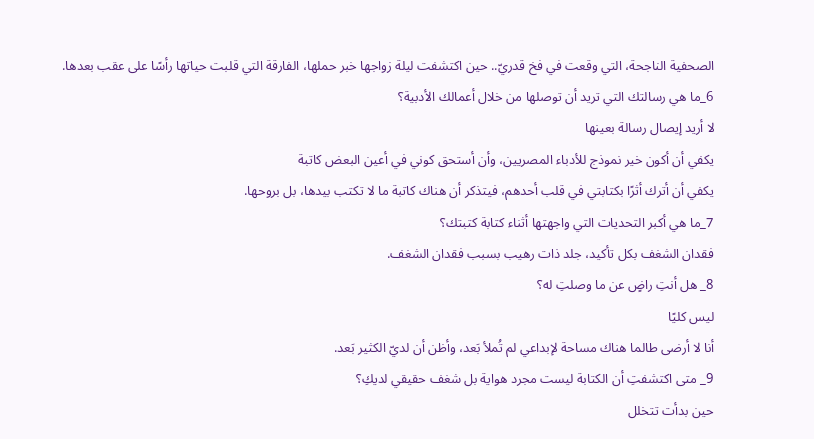الصحفية الناجحة، التي وقعت في فخ قدريّ.. حين اكتشفت ليلة زواجها خبر حملها، الفارقة التي قلبت حياتها رأسًا على عقب بعدها.
6_ما هي رسالتك التي تريد أن توصلها من خلال أعمالك الأدبية؟
لا أريد إيصال رسالة بعينها
يكفي أن أكون خير نموذج للأدباء المصريين، وأن أستحق كوني في أعين البعض كاتبة
يكفي أن أترك أثرًا بكتابتي في قلب أحدهم، فيتذكر أن هناك كاتبة ما لا تكتب بيدها، بل بروحها.
7_ما هي أكبر التحديات التي واجهتها أثناء كتابة كتبتك؟
فقدان الشغف بكل تأكيد، جلد ذات رهيب بسبب فقدان الشغف.
8_ هل أنتِ راضٍ عن ما وصلتِ له؟
ليس كليًا
أنا لا أرضى طالما هناك مساحة لإبداعي لم تُملأ بَعد، وأظن أن لديّ الكثير بَعد.
9_ متى اكتشفتِ أن الكتابة ليست مجرد هواية بل شغف حقيقي لديكِ؟
حين بدأت تتخلل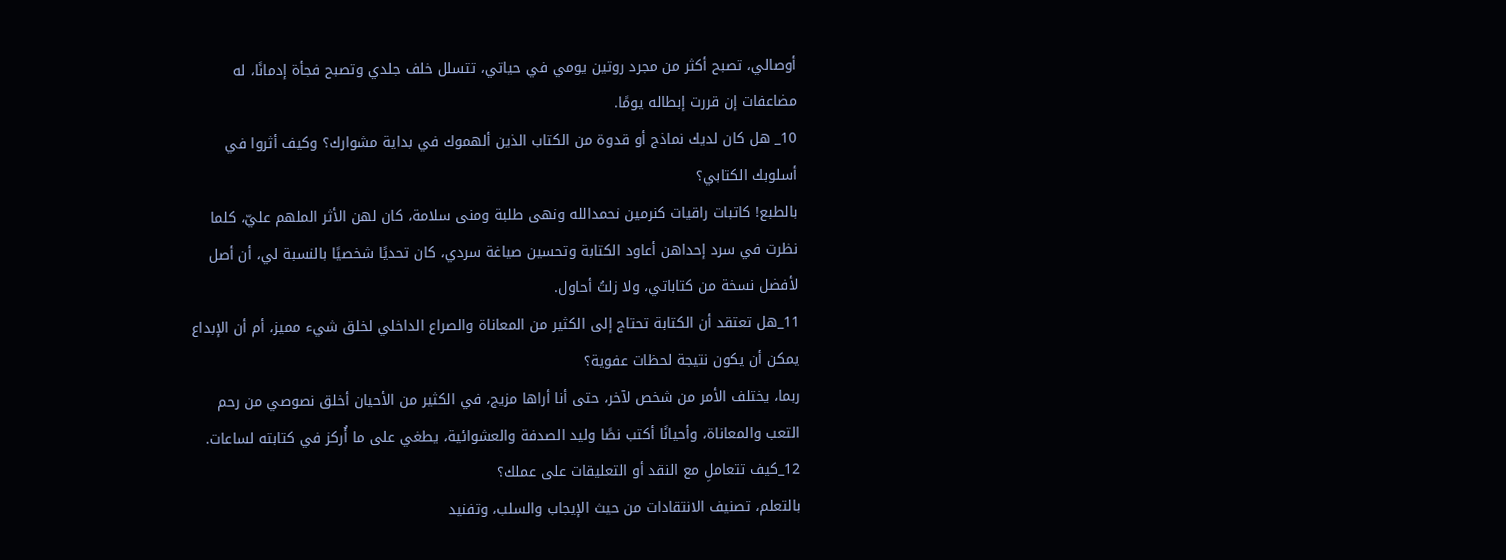أوصالي، تصبح أكثر من مجرد روتين يومي في حياتي، تتسلل خلف جلدي وتصبح فجأة إدمانًا، له مضاعفات إن قررت إبطاله يومًا.
10_ هل كان لديك نماذج أو قدوة من الكتاب الذين ألهموك في بداية مشوارك؟ وكيف أثروا في أسلوبك الكتابي؟
بالطبع! كاتبات راقيات كنرمين نحمدالله ونهى طلبة ومنى سلامة، كان لهن الأثر الملهم عليّ، كلما نظرت في سرد إحداهن أعاود الكتابة وتحسين صياغة سردي، كان تحديًا شخصيًا بالنسبة لي، أن أصل لأفضل نسخة من كتاباتي، ولا زلتُ أحاول.
11_هل تعتقد أن الكتابة تحتاج إلى الكثير من المعاناة والصراع الداخلي لخلق شيء مميز، أم أن الإبداع يمكن أن يكون نتيجة لحظات عفوية؟
ربما، يختلف الأمر من شخص لآخر، حتى أنا أراها مزيج، في الكثير من الأحيان أخلق نصوصي من رحم التعب والمعاناة، وأحيانًا أكتب نصًا وليد الصدفة والعشوائية، يطغي على ما أُركز في كتابته لساعات.
12_كيف تتعاملِ مع النقد أو التعليقات على عملك؟
بالتعلم، تصنيف الانتقادات من حيث الإيجاب والسلب، وتفنيد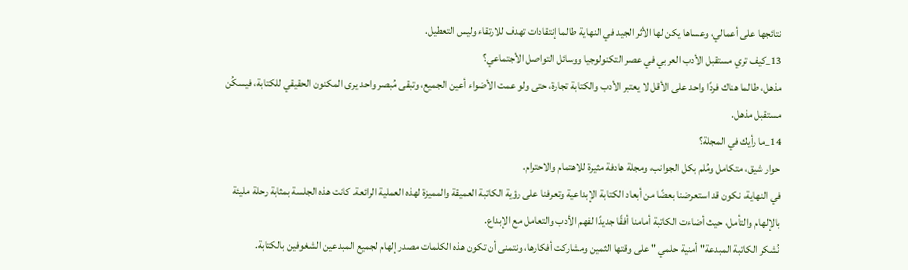نتائجها على أعمالي، وعساها يكن لها الأثر الجيد في النهاية طالما إنتقادات تهدف للارتقاء وليس التعطيل.
13_كيف تري مستقبل الأدب العربي في عصر التكنولوجيا ووسائل التواصل الأجتماعي؟
مذهل، طالما هناك فردًا واحد على الأقل لا يعتبر الأدب والكتابة تجارة، حتى ولو عمت الأضواء أعين الجميع، وتبقى مُبصر واحد يرى المكنون الحقيقي للكتابة، فيسكُن مستقبل مذهل.
14_ما رأيك في المجلة؟
حوار شيق، متكامل ومُلم بكل الجوانب، ومجلة هادفة مثيرة للاهتمام والاحترام.
في النهاية، نكون قد استعرضنا بعضًا من أبعاد الكتابة الإبداعية وتعرفنا على رؤية الكاتبة العميقة والمميزة لهذه العملية الرائعة. كانت هذه الجلسة بمثابة رحلة مليئة بالإلهام والتأمل، حيث أضاءت الكاتبة أمامنا أفقًا جديدًا لفهم الأدب والتعامل مع الإبداع.
نُشكر الكاتبة المبدعة" أمنية حلمي " على وقتها الثمين ومشاركت أفكارها، ونتمنى أن تكون هذه الكلمات مصدر إلهام لجميع المبدعين الشغوفين بالكتابة.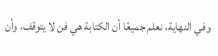وفي النهاية، نعلم جميعًا أن الكتابة هي فن لا يتوقف، وأن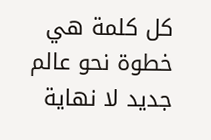كل كلمة هي خطوة نحو عالم جديد لا نهاية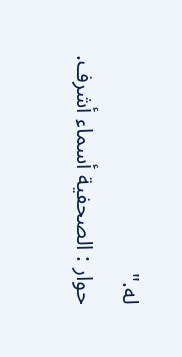له."
حوار : الصحفية أسماء أشرف.